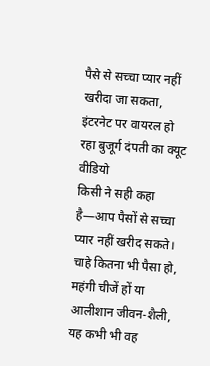पैसे से सच्चा प्यार नहीं खरीदा जा सकता, इंटरनेट पर वायरल हो रहा बुजूर्ग दंपती का क्यूट वीडियो
किसी ने सही कहा है—आप पैसों से सच्चा प्यार नहीं खरीद सकते। चाहे कितना भी पैसा हो, महंगी चीजें हों या आलीशान जीवन‑शैली, यह कभी भी वह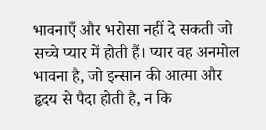भावनाएँ और भरोसा नहीं दे सकती जो सच्चे प्यार में होती हैं। प्यार वह अनमोल भावना है, जो इन्सान की आत्मा और हृदय से पैदा होती है, न कि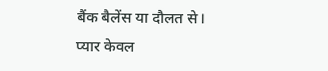बैंक बैलेंस या दौलत से।
प्यार केवल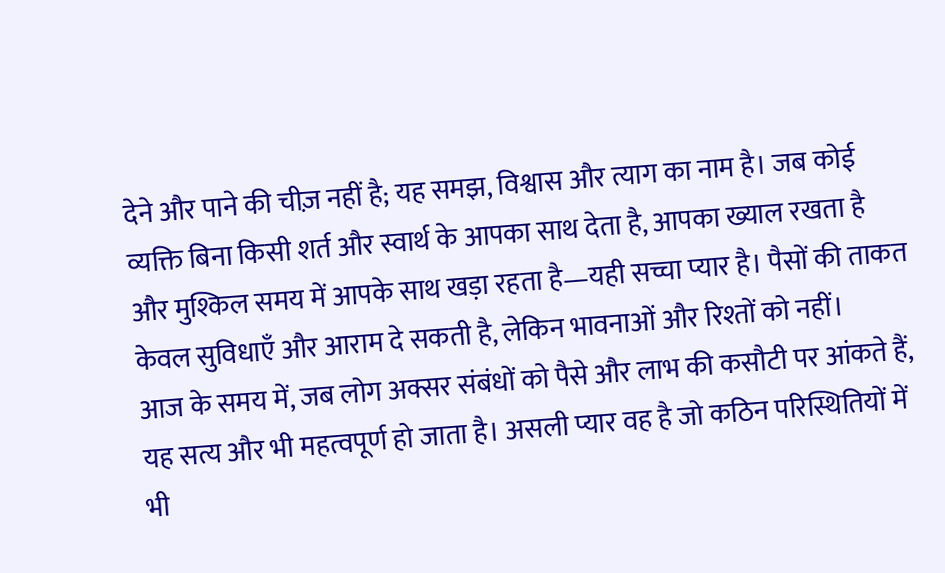देने और पाने की चीज़ नहीं है; यह समझ, विश्वास और त्याग का नाम है। जब कोई व्यक्ति बिना किसी शर्त और स्वार्थ के आपका साथ देता है, आपका ख्याल रखता है और मुश्किल समय में आपके साथ खड़ा रहता है—यही सच्चा प्यार है। पैसों की ताकत केवल सुविधाएँ और आराम दे सकती है, लेकिन भावनाओं और रिश्तों को नहीं।
आज के समय में, जब लोग अक्सर संबंधों को पैसे और लाभ की कसौटी पर आंकते हैं, यह सत्य और भी महत्वपूर्ण हो जाता है। असली प्यार वह है जो कठिन परिस्थितियों में भी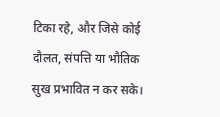टिका रहे, और जिसे कोई दौलत, संपत्ति या भौतिक सुख प्रभावित न कर सके।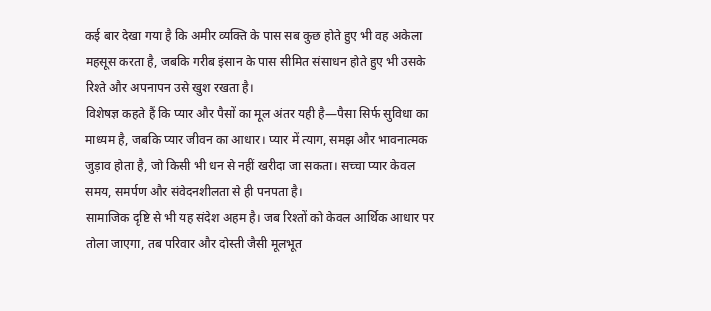कई बार देखा गया है कि अमीर व्यक्ति के पास सब कुछ होते हुए भी वह अकेला महसूस करता है, जबकि गरीब इंसान के पास सीमित संसाधन होते हुए भी उसके रिश्ते और अपनापन उसे खुश रखता है।
विशेषज्ञ कहते हैं कि प्यार और पैसों का मूल अंतर यही है—पैसा सिर्फ सुविधा का माध्यम है, जबकि प्यार जीवन का आधार। प्यार में त्याग, समझ और भावनात्मक जुड़ाव होता है, जो किसी भी धन से नहीं खरीदा जा सकता। सच्चा प्यार केवल समय, समर्पण और संवेदनशीलता से ही पनपता है।
सामाजिक दृष्टि से भी यह संदेश अहम है। जब रिश्तों को केवल आर्थिक आधार पर तोला जाएगा, तब परिवार और दोस्ती जैसी मूलभूत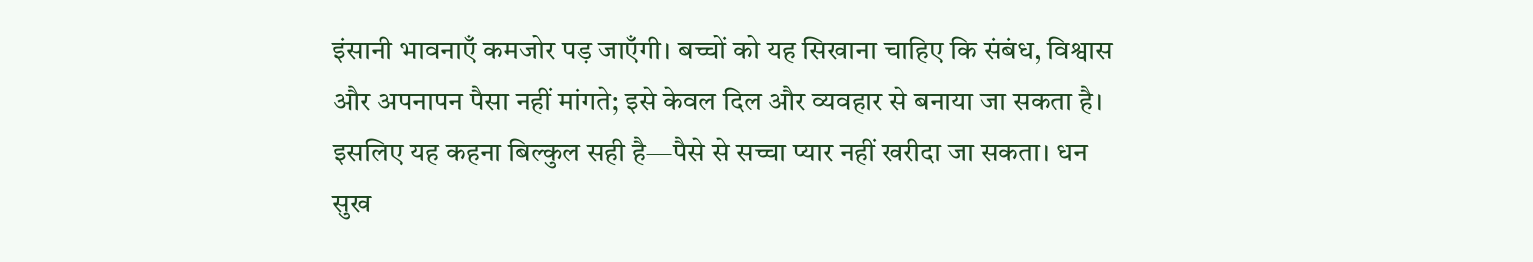इंसानी भावनाएँ कमजोर पड़ जाएँगी। बच्चों को यह सिखाना चाहिए कि संबंध, विश्वास और अपनापन पैसा नहीं मांगते; इसे केवल दिल और व्यवहार से बनाया जा सकता है।
इसलिए यह कहना बिल्कुल सही है—पैसे से सच्चा प्यार नहीं खरीदा जा सकता। धन सुख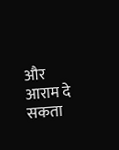और आराम दे सकता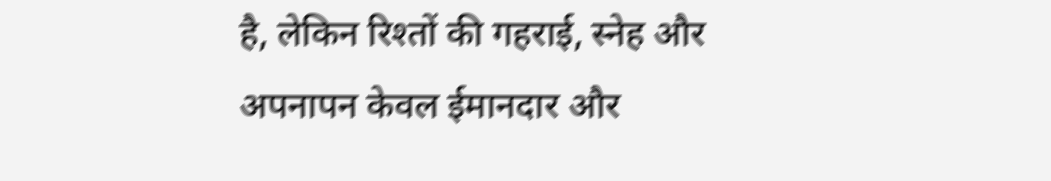है, लेकिन रिश्तों की गहराई, स्नेह और अपनापन केवल ईमानदार और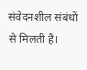संवेदनशील संबंधों से मिलती है।